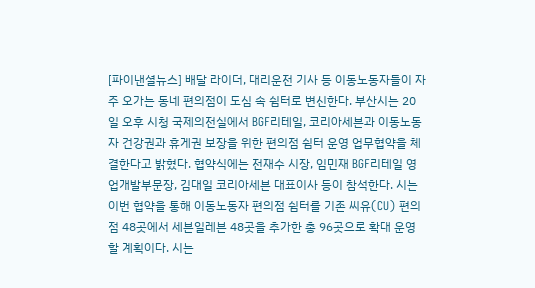[파이낸셜뉴스] 배달 라이더, 대리운전 기사 등 이동노동자들이 자주 오가는 동네 편의점이 도심 속 쉼터로 변신한다. 부산시는 20일 오후 시청 국제의전실에서 BGF리테일, 코리아세븐과 이동노동자 건강권과 휴게권 보장을 위한 편의점 쉼터 운영 업무협약을 체결한다고 밝혔다. 협약식에는 전재수 시장, 임민재 BGF리테일 영업개발부문장, 김대일 코리아세븐 대표이사 등이 참석한다. 시는 이번 협약을 통해 이동노동자 편의점 쉼터를 기존 씨유(CU) 편의점 48곳에서 세븐일레븐 48곳을 추가한 총 96곳으로 확대 운영할 계획이다. 시는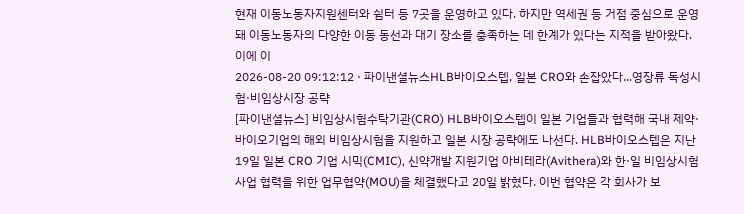현재 이동노동자지원센터와 쉼터 등 7곳을 운영하고 있다. 하지만 역세권 등 거점 중심으로 운영돼 이동노동자의 다양한 이동 동선과 대기 장소를 충족하는 데 한계가 있다는 지적을 받아왔다. 이에 이
2026-08-20 09:12:12 · 파이낸셜뉴스HLB바이오스텝, 일본 CRO와 손잡았다...영장류 독성시험·비임상시장 공략
[파이낸셜뉴스] 비임상시험수탁기관(CRO) HLB바이오스텝이 일본 기업들과 협력해 국내 제약·바이오기업의 해외 비임상시험을 지원하고 일본 시장 공략에도 나선다. HLB바이오스텝은 지난 19일 일본 CRO 기업 시믹(CMIC), 신약개발 지원기업 아비테라(Avithera)와 한·일 비임상시험 사업 협력을 위한 업무협약(MOU)을 체결했다고 20일 밝혔다. 이번 협약은 각 회사가 보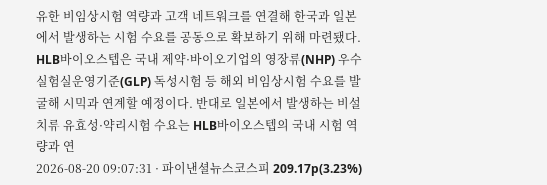유한 비임상시험 역량과 고객 네트워크를 연결해 한국과 일본에서 발생하는 시험 수요를 공동으로 확보하기 위해 마련됐다. HLB바이오스텝은 국내 제약·바이오기업의 영장류(NHP) 우수실험실운영기준(GLP) 독성시험 등 해외 비임상시험 수요를 발굴해 시믹과 연계할 예정이다. 반대로 일본에서 발생하는 비설치류 유효성·약리시험 수요는 HLB바이오스텝의 국내 시험 역량과 연
2026-08-20 09:07:31 · 파이낸셜뉴스코스피 209.17p(3.23%)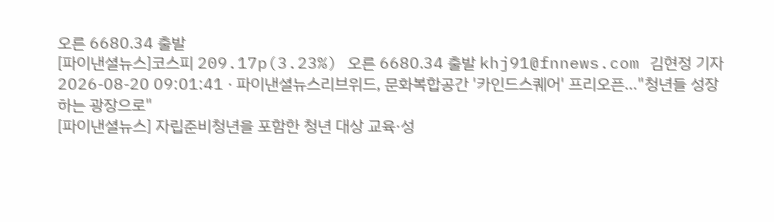오른 6680.34 출발
[파이낸셜뉴스]코스피 209.17p(3.23%) 오른 6680.34 출발 khj91@fnnews.com 김현정 기자
2026-08-20 09:01:41 · 파이낸셜뉴스리브위드, 문화복합공간 '카인드스퀘어' 프리오픈…"청년들 성장하는 광장으로"
[파이낸셜뉴스] 자립준비청년을 포함한 청년 대상 교육·성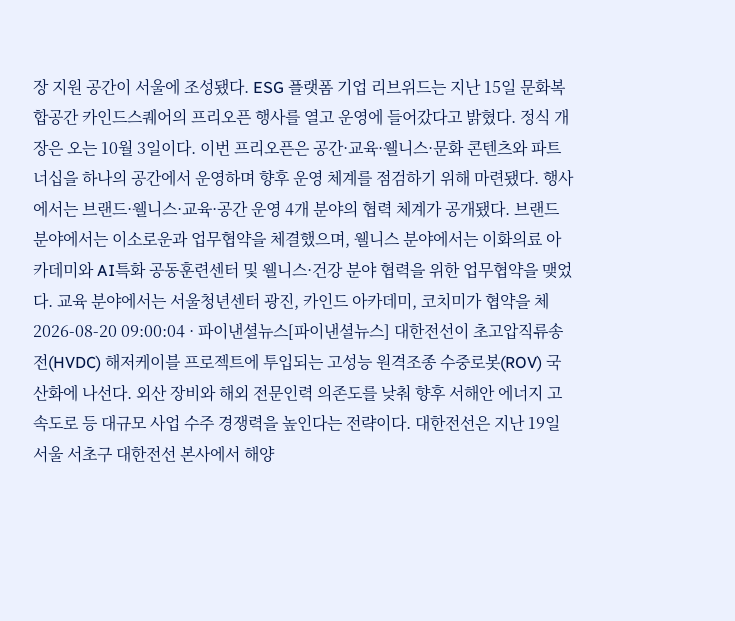장 지원 공간이 서울에 조성됐다. ESG 플랫폼 기업 리브위드는 지난 15일 문화복합공간 카인드스퀘어의 프리오픈 행사를 열고 운영에 들어갔다고 밝혔다. 정식 개장은 오는 10월 3일이다. 이번 프리오픈은 공간·교육·웰니스·문화 콘텐츠와 파트너십을 하나의 공간에서 운영하며 향후 운영 체계를 점검하기 위해 마련됐다. 행사에서는 브랜드·웰니스·교육·공간 운영 4개 분야의 협력 체계가 공개됐다. 브랜드 분야에서는 이소로운과 업무협약을 체결했으며, 웰니스 분야에서는 이화의료 아카데미와 AI특화 공동훈련센터 및 웰니스·건강 분야 협력을 위한 업무협약을 맺었다. 교육 분야에서는 서울청년센터 광진, 카인드 아카데미, 코치미가 협약을 체
2026-08-20 09:00:04 · 파이낸셜뉴스[파이낸셜뉴스] 대한전선이 초고압직류송전(HVDC) 해저케이블 프로젝트에 투입되는 고성능 원격조종 수중로봇(ROV) 국산화에 나선다. 외산 장비와 해외 전문인력 의존도를 낮춰 향후 서해안 에너지 고속도로 등 대규모 사업 수주 경쟁력을 높인다는 전략이다. 대한전선은 지난 19일 서울 서초구 대한전선 본사에서 해양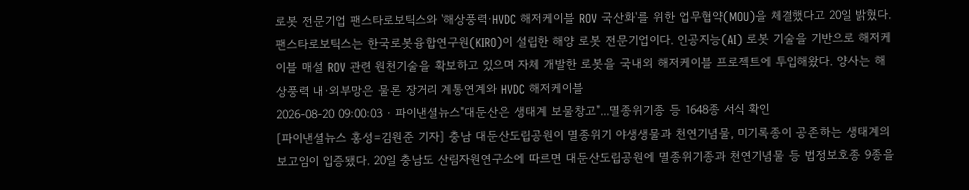로봇 전문기업 팬스타로보틱스와 '해상풍력·HVDC 해저케이블 ROV 국산화'를 위한 업무협약(MOU)을 체결했다고 20일 밝혔다. 팬스타로보틱스는 한국로봇융합연구원(KIRO)이 설립한 해양 로봇 전문기업이다. 인공지능(AI) 로봇 기술을 기반으로 해저케이블 매설 ROV 관련 원천기술을 확보하고 있으며 자체 개발한 로봇을 국내외 해저케이블 프로젝트에 투입해왔다. 양사는 해상풍력 내·외부망은 물론 장거리 계통연계와 HVDC 해저케이블
2026-08-20 09:00:03 · 파이낸셜뉴스"대둔산은 생태계 보물창고"...멸종위기종 등 1648종 서식 확인
[파이낸셜뉴스 홍성=김원준 기자] 충남 대둔산도립공원이 멸종위기 야생생물과 천연기념물, 미기록종이 공존하는 생태계의 보고임이 입증됐다. 20일 충남도 산림자원연구소에 따르면 대둔산도립공원에 멸종위기종과 천연기념물 등 법정보호종 9종을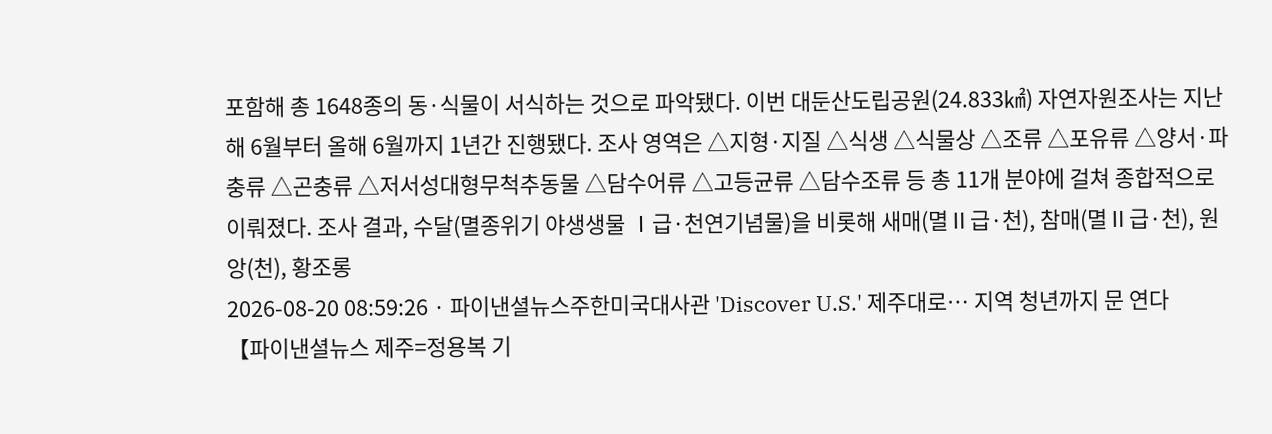포함해 총 1648종의 동·식물이 서식하는 것으로 파악됐다. 이번 대둔산도립공원(24.833㎢) 자연자원조사는 지난해 6월부터 올해 6월까지 1년간 진행됐다. 조사 영역은 △지형·지질 △식생 △식물상 △조류 △포유류 △양서·파충류 △곤충류 △저서성대형무척추동물 △담수어류 △고등균류 △담수조류 등 총 11개 분야에 걸쳐 종합적으로 이뤄졌다. 조사 결과, 수달(멸종위기 야생생물 Ⅰ급·천연기념물)을 비롯해 새매(멸Ⅱ급·천), 참매(멸Ⅱ급·천), 원앙(천), 황조롱
2026-08-20 08:59:26 · 파이낸셜뉴스주한미국대사관 'Discover U.S.' 제주대로… 지역 청년까지 문 연다
【파이낸셜뉴스 제주=정용복 기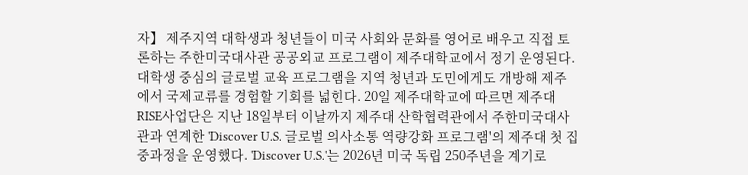자】 제주지역 대학생과 청년들이 미국 사회와 문화를 영어로 배우고 직접 토론하는 주한미국대사관 공공외교 프로그램이 제주대학교에서 정기 운영된다. 대학생 중심의 글로벌 교육 프로그램을 지역 청년과 도민에게도 개방해 제주에서 국제교류를 경험할 기회를 넓힌다. 20일 제주대학교에 따르면 제주대 RISE사업단은 지난 18일부터 이날까지 제주대 산학협력관에서 주한미국대사관과 연계한 'Discover U.S. 글로벌 의사소통 역량강화 프로그램'의 제주대 첫 집중과정을 운영했다. 'Discover U.S.'는 2026년 미국 독립 250주년을 계기로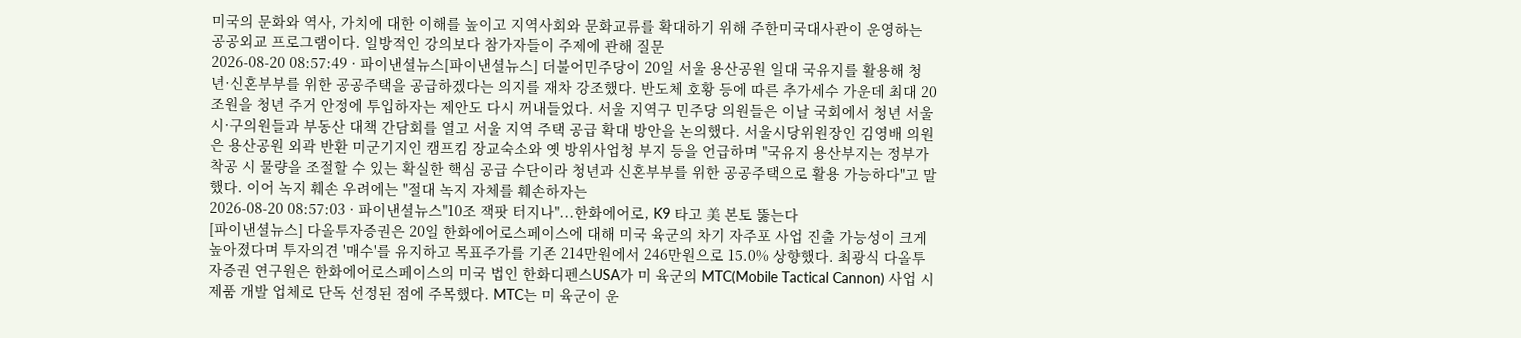미국의 문화와 역사, 가치에 대한 이해를 높이고 지역사회와 문화교류를 확대하기 위해 주한미국대사관이 운영하는 공공외교 프로그램이다. 일방적인 강의보다 참가자들이 주제에 관해 질문
2026-08-20 08:57:49 · 파이낸셜뉴스[파이낸셜뉴스] 더불어민주당이 20일 서울 용산공원 일대 국유지를 활용해 청년·신혼부부를 위한 공공주택을 공급하겠다는 의지를 재차 강조했다. 반도체 호황 등에 따른 추가세수 가운데 최대 20조원을 청년 주거 안정에 투입하자는 제안도 다시 꺼내들었다. 서울 지역구 민주당 의원들은 이날 국회에서 청년 서울시·구의원들과 부동산 대책 간담회를 열고 서울 지역 주택 공급 확대 방안을 논의했다. 서울시당위원장인 김영배 의원은 용산공원 외곽 반환 미군기지인 캠프킴 장교숙소와 옛 방위사업청 부지 등을 언급하며 "국유지 용산부지는 정부가 착공 시 물량을 조절할 수 있는 확실한 핵심 공급 수단이라 청년과 신혼부부를 위한 공공주택으로 활용 가능하다"고 말했다. 이어 녹지 훼손 우려에는 "절대 녹지 자체를 훼손하자는
2026-08-20 08:57:03 · 파이낸셜뉴스"10조 잭팟 터지나"...한화에어로, K9 타고 美 본토 뚫는다
[파이낸셜뉴스] 다올투자증권은 20일 한화에어로스페이스에 대해 미국 육군의 차기 자주포 사업 진출 가능성이 크게 높아졌다며 투자의견 '매수'를 유지하고 목표주가를 기존 214만원에서 246만원으로 15.0% 상향했다. 최광식 다올투자증권 연구원은 한화에어로스페이스의 미국 법인 한화디펜스USA가 미 육군의 MTC(Mobile Tactical Cannon) 사업 시제품 개발 업체로 단독 선정된 점에 주목했다. MTC는 미 육군이 운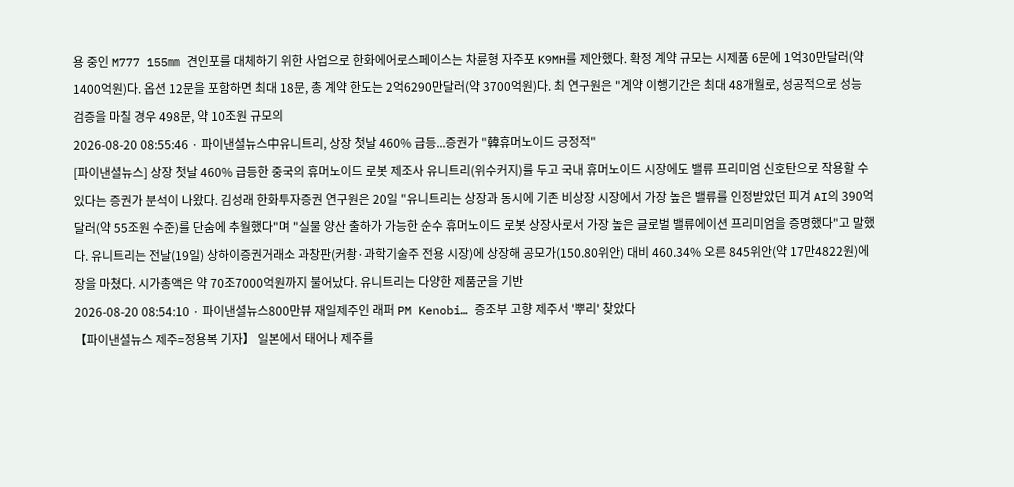용 중인 M777 155㎜ 견인포를 대체하기 위한 사업으로 한화에어로스페이스는 차륜형 자주포 K9MH를 제안했다. 확정 계약 규모는 시제품 6문에 1억30만달러(약 1400억원)다. 옵션 12문을 포함하면 최대 18문, 총 계약 한도는 2억6290만달러(약 3700억원)다. 최 연구원은 "계약 이행기간은 최대 48개월로, 성공적으로 성능 검증을 마칠 경우 498문, 약 10조원 규모의
2026-08-20 08:55:46 · 파이낸셜뉴스中유니트리, 상장 첫날 460% 급등...증권가 "韓휴머노이드 긍정적"
[파이낸셜뉴스] 상장 첫날 460% 급등한 중국의 휴머노이드 로봇 제조사 유니트리(위수커지)를 두고 국내 휴머노이드 시장에도 밸류 프리미엄 신호탄으로 작용할 수 있다는 증권가 분석이 나왔다. 김성래 한화투자증권 연구원은 20일 "유니트리는 상장과 동시에 기존 비상장 시장에서 가장 높은 밸류를 인정받았던 피겨 AI의 390억달러(약 55조원 수준)를 단숨에 추월했다"며 "실물 양산 출하가 가능한 순수 휴머노이드 로봇 상장사로서 가장 높은 글로벌 밸류에이션 프리미엄을 증명했다"고 말했다. 유니트리는 전날(19일) 상하이증권거래소 과창판(커촹·과학기술주 전용 시장)에 상장해 공모가(150.80위안) 대비 460.34% 오른 845위안(약 17만4822원)에 장을 마쳤다. 시가총액은 약 70조7000억원까지 불어났다. 유니트리는 다양한 제품군을 기반
2026-08-20 08:54:10 · 파이낸셜뉴스800만뷰 재일제주인 래퍼 PM Kenobi… 증조부 고향 제주서 '뿌리' 찾았다
【파이낸셜뉴스 제주=정용복 기자】 일본에서 태어나 제주를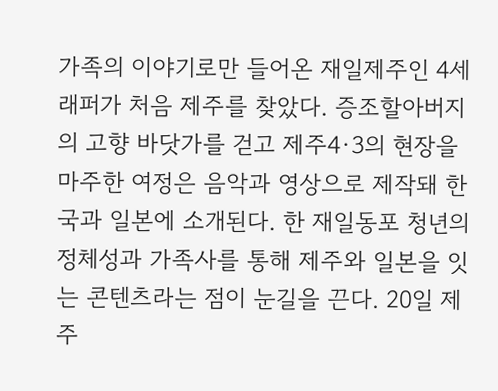가족의 이야기로만 들어온 재일제주인 4세 래퍼가 처음 제주를 찾았다. 증조할아버지의 고향 바닷가를 걷고 제주4·3의 현장을 마주한 여정은 음악과 영상으로 제작돼 한국과 일본에 소개된다. 한 재일동포 청년의 정체성과 가족사를 통해 제주와 일본을 잇는 콘텐츠라는 점이 눈길을 끈다. 20일 제주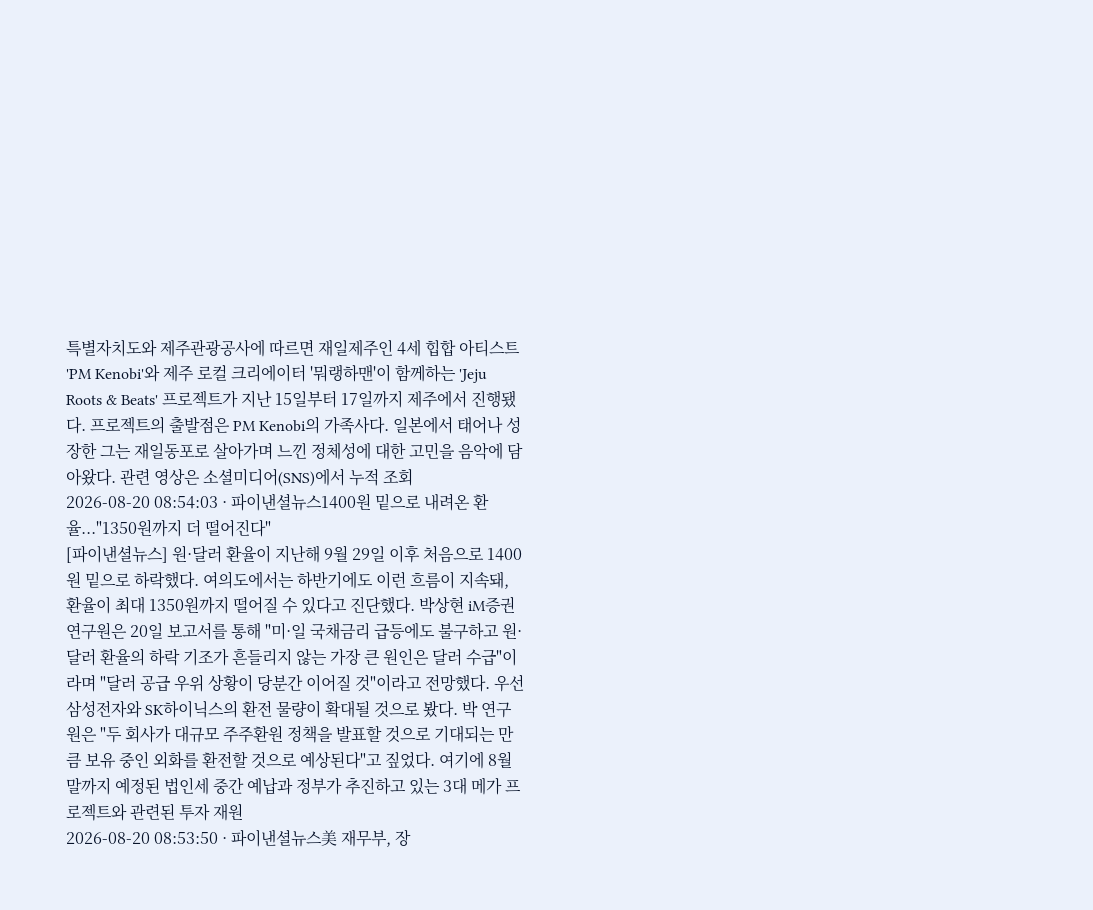특별자치도와 제주관광공사에 따르면 재일제주인 4세 힙합 아티스트 'PM Kenobi'와 제주 로컬 크리에이터 '뭐랭하맨'이 함께하는 'Jeju Roots & Beats' 프로젝트가 지난 15일부터 17일까지 제주에서 진행됐다. 프로젝트의 출발점은 PM Kenobi의 가족사다. 일본에서 태어나 성장한 그는 재일동포로 살아가며 느낀 정체성에 대한 고민을 음악에 담아왔다. 관련 영상은 소셜미디어(SNS)에서 누적 조회
2026-08-20 08:54:03 · 파이낸셜뉴스1400원 밑으로 내려온 환율..."1350원까지 더 떨어진다"
[파이낸셜뉴스] 원·달러 환율이 지난해 9월 29일 이후 처음으로 1400원 밑으로 하락했다. 여의도에서는 하반기에도 이런 흐름이 지속돼, 환율이 최대 1350원까지 떨어질 수 있다고 진단했다. 박상현 iM증권 연구원은 20일 보고서를 통해 "미·일 국채금리 급등에도 불구하고 원·달러 환율의 하락 기조가 흔들리지 않는 가장 큰 원인은 달러 수급"이라며 "달러 공급 우위 상황이 당분간 이어질 것"이라고 전망했다. 우선 삼성전자와 SK하이닉스의 환전 물량이 확대될 것으로 봤다. 박 연구원은 "두 회사가 대규모 주주환원 정책을 발표할 것으로 기대되는 만큼 보유 중인 외화를 환전할 것으로 예상된다"고 짚었다. 여기에 8월 말까지 예정된 법인세 중간 예납과 정부가 추진하고 있는 3대 메가 프로젝트와 관련된 투자 재원
2026-08-20 08:53:50 · 파이낸셜뉴스美 재무부, 장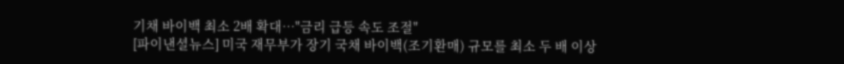기채 바이백 최소 2배 확대…"금리 급등 속도 조절"
[파이낸셜뉴스] 미국 재무부가 장기 국채 바이백(조기환매) 규모를 최소 두 배 이상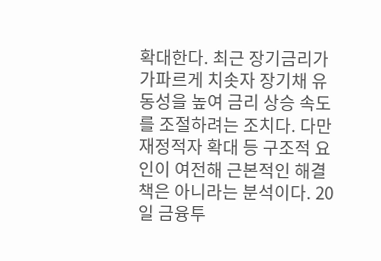확대한다. 최근 장기금리가 가파르게 치솟자 장기채 유동성을 높여 금리 상승 속도를 조절하려는 조치다. 다만 재정적자 확대 등 구조적 요인이 여전해 근본적인 해결책은 아니라는 분석이다. 20일 금융투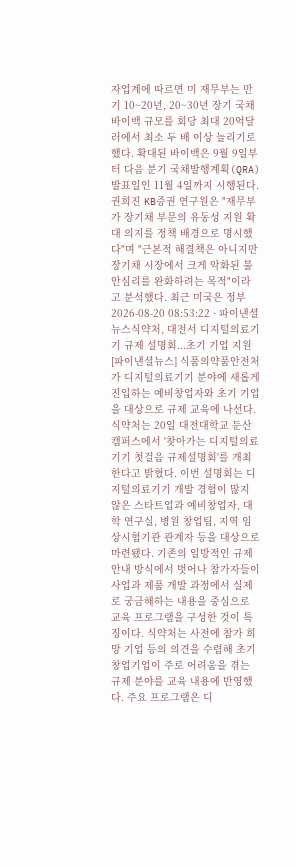자업계에 따르면 미 재무부는 만기 10~20년, 20~30년 장기 국채 바이백 규모를 회당 최대 20억달러에서 최소 두 배 이상 늘리기로 했다. 확대된 바이백은 9월 9일부터 다음 분기 국채발행계획(QRA) 발표일인 11월 4일까지 시행된다. 권희진 KB증권 연구원은 "재무부가 장기채 부문의 유동성 지원 확대 의지를 정책 배경으로 명시했다"며 "근본적 해결책은 아니지만 장기채 시장에서 크게 악화된 불안심리를 완화하려는 목적"이라고 분석했다. 최근 미국은 정부
2026-08-20 08:53:22 · 파이낸셜뉴스식약처, 대전서 디지털의료기기 규제 설명회...초기 기업 지원
[파이낸셜뉴스] 식품의약품안전처가 디지털의료기기 분야에 새롭게 진입하는 예비창업자와 초기 기업을 대상으로 규제 교육에 나선다. 식약처는 20일 대전대학교 둔산캠퍼스에서 '찾아가는 디지털의료기기 첫걸음 규제설명회'를 개최한다고 밝혔다. 이번 설명회는 디지털의료기기 개발 경험이 많지 않은 스타트업과 예비창업자, 대학 연구실, 병원 창업팀, 지역 임상시험기관 관계자 등을 대상으로 마련됐다. 기존의 일방적인 규제 안내 방식에서 벗어나 참가자들이 사업과 제품 개발 과정에서 실제로 궁금해하는 내용을 중심으로 교육 프로그램을 구성한 것이 특징이다. 식약처는 사전에 참가 희망 기업 등의 의견을 수렴해 초기 창업기업이 주로 어려움을 겪는 규제 분야를 교육 내용에 반영했다. 주요 프로그램은 디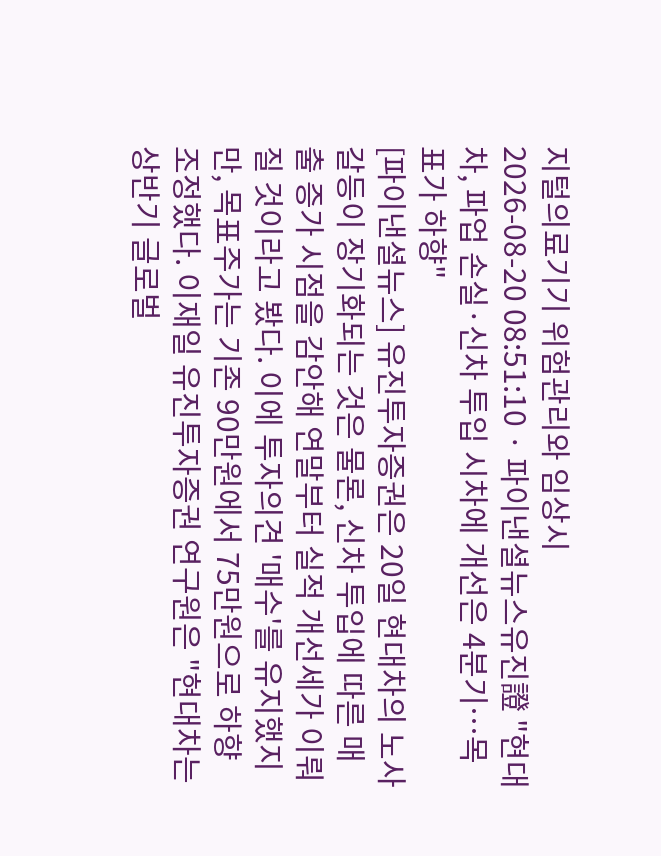지털의료기기 위험관리와 임상시
2026-08-20 08:51:10 · 파이낸셜뉴스유진證 "현대차, 파업 손실·신차 투입 시차에 개선은 4분기…목표가 하향"
[파이낸셜뉴스] 유진투자증권은 20일 현대차의 노사 갈등이 장기화되는 것은 물론, 신차 투입에 따른 매출 증가 시점을 감안해 연말부터 실적 개선세가 이뤄질 것이라고 봤다. 이에 투자의견 '매수'를 유지했지만, 목표주가는 기존 90만원에서 75만원으로 하향 조정했다. 이재일 유진투자증권 연구원은 "현대차는 상반기 글로벌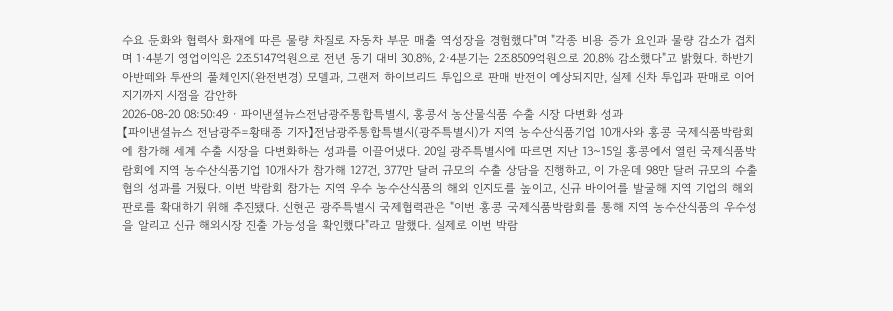수요 둔화와 협력사 화재에 따른 물량 차질로 자동차 부문 매출 역성장을 경험했다"며 "각종 비용 증가 요인과 물량 감소가 겹치며 1·4분기 영업이익은 2조5147억원으로 전년 동기 대비 30.8%, 2·4분기는 2조8509억원으로 20.8% 감소했다"고 밝혔다. 하반기 아반떼와 투싼의 풀체인지(완전변경) 모델과, 그랜저 하이브리드 투입으로 판매 반전이 예상되지만, 실제 신차 투입과 판매로 이어지기까지 시점을 감안하
2026-08-20 08:50:49 · 파이낸셜뉴스전남광주통합특별시, 홍콩서 농산물식품 수출 시장 다변화 성과
【파이낸셜뉴스 전남광주=황태종 기자】전남광주통합특별시(광주특별시)가 지역 농수산식품기업 10개사와 홍콩 국제식품박람회에 참가해 세계 수출 시장을 다변화하는 성과를 이끌어냈다. 20일 광주특별시에 따르면 지난 13~15일 홍콩에서 열린 국제식품박람회에 지역 농수산식품기업 10개사가 참가해 127건, 377만 달러 규모의 수출 상담을 진행하고, 이 가운데 98만 달러 규모의 수출 협의 성과를 거뒀다. 이번 박람회 참가는 지역 우수 농수산식품의 해외 인지도를 높이고, 신규 바이어를 발굴해 지역 기업의 해외 판로를 확대하기 위해 추진됐다. 신현곤 광주특별시 국제협력관은 "이번 홍콩 국제식품박람회를 통해 지역 농수산식품의 우수성을 알리고 신규 해외시장 진출 가능성을 확인했다"라고 말했다. 실제로 이번 박람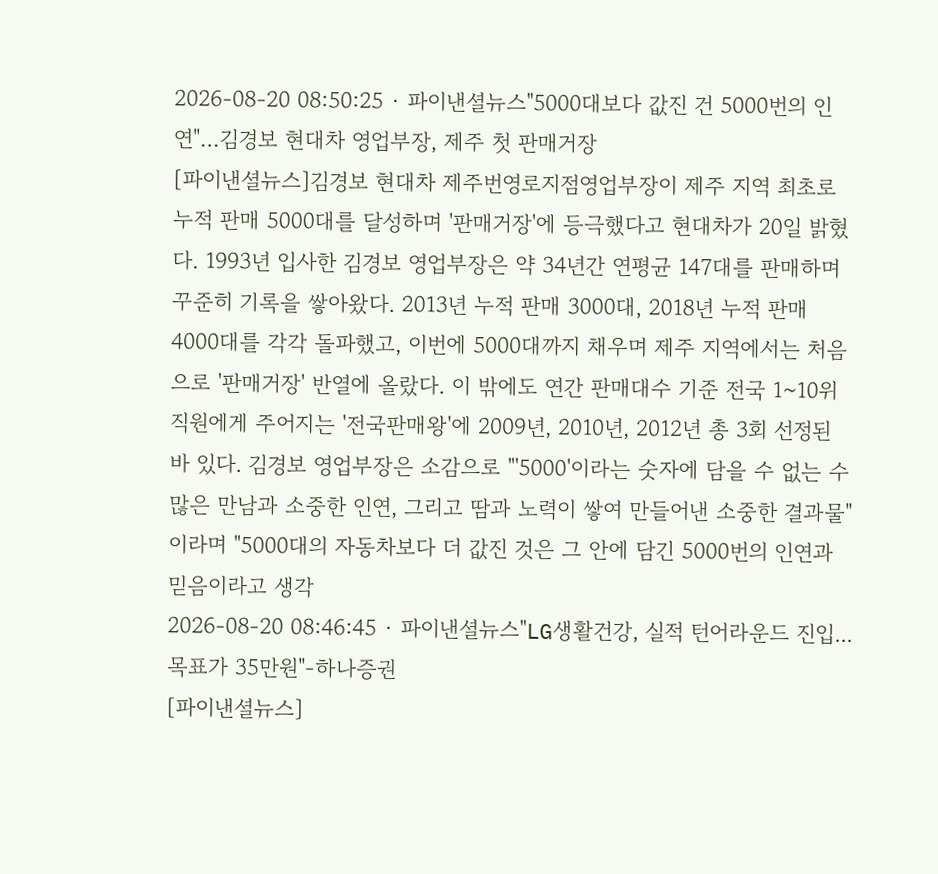2026-08-20 08:50:25 · 파이낸셜뉴스"5000대보다 값진 건 5000번의 인연"…김경보 현대차 영업부장, 제주 첫 판매거장
[파이낸셜뉴스]김경보 현대차 제주번영로지점영업부장이 제주 지역 최초로 누적 판매 5000대를 달성하며 '판매거장'에 등극했다고 현대차가 20일 밝혔다. 1993년 입사한 김경보 영업부장은 약 34년간 연평균 147대를 판매하며 꾸준히 기록을 쌓아왔다. 2013년 누적 판매 3000대, 2018년 누적 판매 4000대를 각각 돌파했고, 이번에 5000대까지 채우며 제주 지역에서는 처음으로 '판매거장' 반열에 올랐다. 이 밖에도 연간 판매대수 기준 전국 1~10위 직원에게 주어지는 '전국판매왕'에 2009년, 2010년, 2012년 총 3회 선정된 바 있다. 김경보 영업부장은 소감으로 "'5000'이라는 숫자에 담을 수 없는 수많은 만남과 소중한 인연, 그리고 땀과 노력이 쌓여 만들어낸 소중한 결과물"이라며 "5000대의 자동차보다 더 값진 것은 그 안에 담긴 5000번의 인연과 믿음이라고 생각
2026-08-20 08:46:45 · 파이낸셜뉴스"LG생활건강, 실적 턴어라운드 진입...목표가 35만원"-하나증권
[파이낸셜뉴스]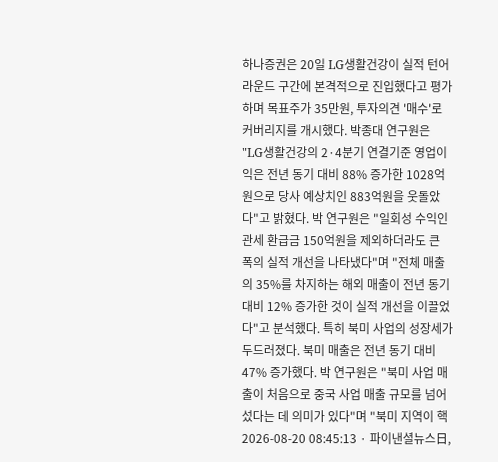하나증권은 20일 LG생활건강이 실적 턴어라운드 구간에 본격적으로 진입했다고 평가하며 목표주가 35만원, 투자의견 '매수'로 커버리지를 개시했다. 박종대 연구원은 "LG생활건강의 2·4분기 연결기준 영업이익은 전년 동기 대비 88% 증가한 1028억원으로 당사 예상치인 883억원을 웃돌았다"고 밝혔다. 박 연구원은 "일회성 수익인 관세 환급금 150억원을 제외하더라도 큰 폭의 실적 개선을 나타냈다"며 "전체 매출의 35%를 차지하는 해외 매출이 전년 동기 대비 12% 증가한 것이 실적 개선을 이끌었다"고 분석했다. 특히 북미 사업의 성장세가 두드러졌다. 북미 매출은 전년 동기 대비 47% 증가했다. 박 연구원은 "북미 사업 매출이 처음으로 중국 사업 매출 규모를 넘어섰다는 데 의미가 있다"며 "북미 지역이 핵
2026-08-20 08:45:13 · 파이낸셜뉴스日,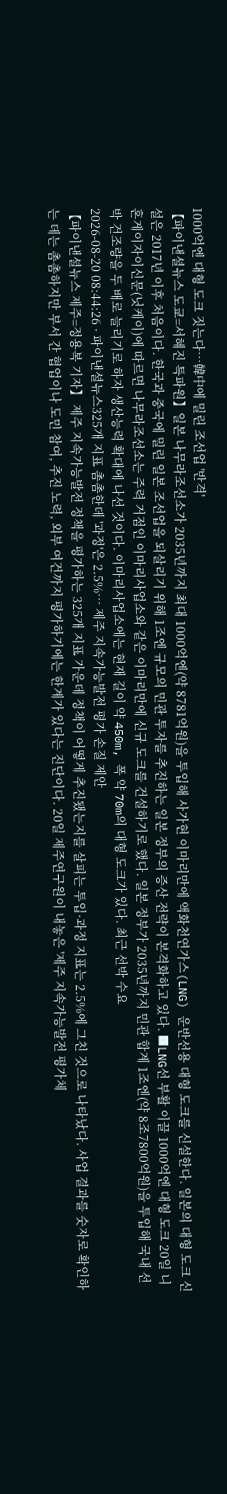1000억엔 대형 도크 짓는다…韓中에 밀린 조선업 '반격'
【파이낸셜뉴스 도쿄=서혜진 특파원】일본 나무라조선소가 2035년까지 최대 1000억엔(약 8781억원)을 투입해 사가현 이마리만에 액화천연가스(LNG) 운반선용 대형 도크를 신설한다. 일본의 대형 도크 신설은 2017년 이후 처음이다. 한국과 중국에 밀린 일본 조선업을 되살리기 위해 1조엔 규모의 민관 투자를 추진하는 일본 정부의 증산 전략이 본격화하고 있다. ■LNG선 부활 이끌 1000억엔 대형 도크 20일 니혼게이자이신문(닛케이)에 따르면 나무라조선소는 주력 거점인 이마리사업소와 같은 이마리만에 신규 도크를 건설하기로 했다. 일본 정부가 2035년까지 민관 합계 1조엔(약 8조7800억원)을 투입해 국내 선박 건조량을 두 배로 늘리기로 하자 생산능력 확대에 나선 것이다. 이마리사업소에는 현재 길이 약 450m, 폭 약 70m의 대형 도크가 있다. 최근 선박 수요
2026-08-20 08:44:26 · 파이낸셜뉴스325개 지표 촘촘한데 '과정'은 2.5%… 제주 지속가능발전 평가 손질 제안
【파이낸셜뉴스 제주=정용복 기자】 제주 지속가능발전 정책을 평가하는 325개 지표 가운데 정책이 어떻게 추진됐는지를 살피는 투입·과정 지표는 2.5%에 그친 것으로 나타났다. 사업 결과를 숫자로 확인하는 데는 촘촘하지만 부서 간 협업이나 도민 참여, 추진 노력, 외부 여건까지 평가하기에는 한계가 있다는 진단이다. 20일 제주연구원이 내놓은 '제주 지속가능발전 평가체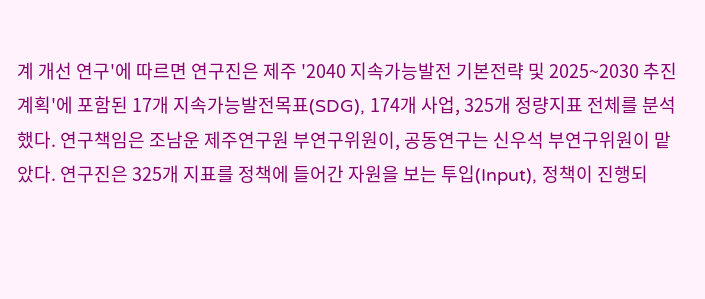계 개선 연구'에 따르면 연구진은 제주 '2040 지속가능발전 기본전략 및 2025~2030 추진계획'에 포함된 17개 지속가능발전목표(SDG), 174개 사업, 325개 정량지표 전체를 분석했다. 연구책임은 조남운 제주연구원 부연구위원이, 공동연구는 신우석 부연구위원이 맡았다. 연구진은 325개 지표를 정책에 들어간 자원을 보는 투입(Input), 정책이 진행되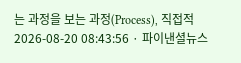는 과정을 보는 과정(Process), 직접적
2026-08-20 08:43:56 · 파이낸셜뉴스